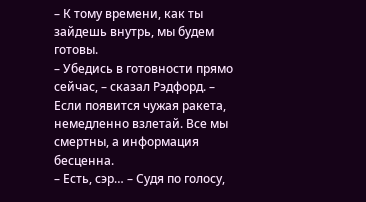– К тому времени, как ты зайдешь внутрь, мы будем готовы.
– Убедись в готовности прямо сейчас, – сказал Рэдфорд. – Если появится чужая ракета, немедленно взлетай. Все мы смертны, а информация бесценна.
– Есть, сэр… – Судя по голосу,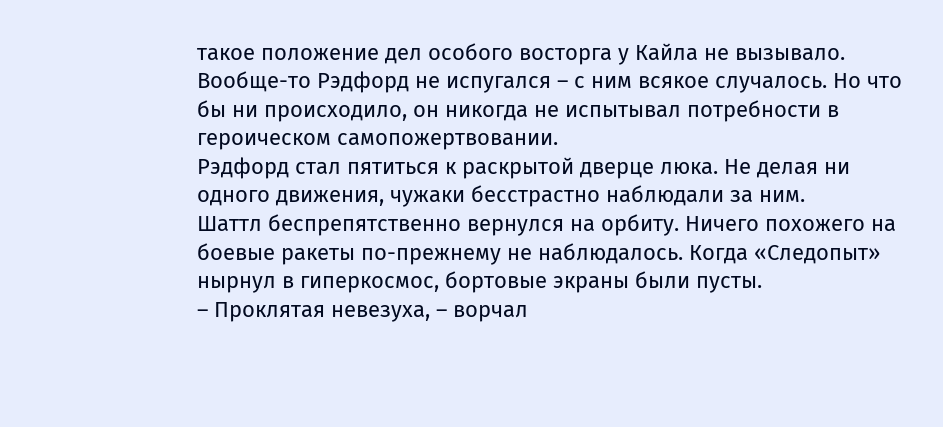такое положение дел особого восторга у Кайла не вызывало.
Вообще-то Рэдфорд не испугался – с ним всякое случалось. Но что бы ни происходило, он никогда не испытывал потребности в героическом самопожертвовании.
Рэдфорд стал пятиться к раскрытой дверце люка. Не делая ни одного движения, чужаки бесстрастно наблюдали за ним.
Шаттл беспрепятственно вернулся на орбиту. Ничего похожего на боевые ракеты по-прежнему не наблюдалось. Когда «Следопыт» нырнул в гиперкосмос, бортовые экраны были пусты.
– Проклятая невезуха, – ворчал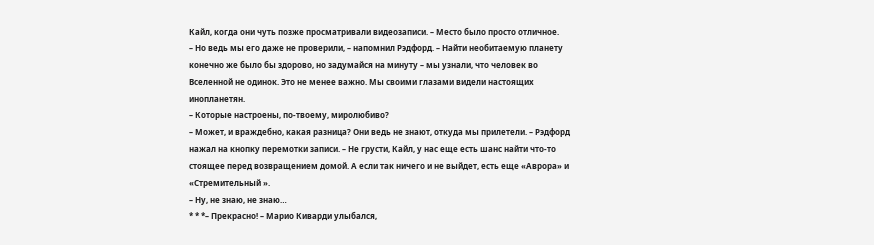Кайл, когда они чуть позже просматривали видеозаписи. – Место было просто отличное.
– Но ведь мы его даже не проверили, – напомнил Рэдфорд. – Найти необитаемую планету конечно же было бы здорово, но задумайся на минуту – мы узнали, что человек во Вселенной не одинок. Это не менее важно. Мы своими глазами видели настоящих инопланетян.
– Которые настроены, по-твоему, миролюбиво?
– Может, и враждебно, какая разница? Они ведь не знают, откуда мы прилетели. – Рэдфорд нажал на кнопку перемотки записи. – Не грусти, Кайл, у нас еще есть шанс найти что-то стоящее перед возвращением домой. А если так ничего и не выйдет, есть еще «Аврора» и «Стремительный ».
– Ну, не знаю, не знаю…
* * *– Прекрасно! – Марио Киварди улыбался,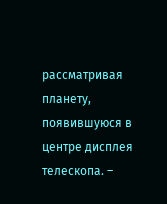рассматривая планету, появившуюся в центре дисплея телескопа. –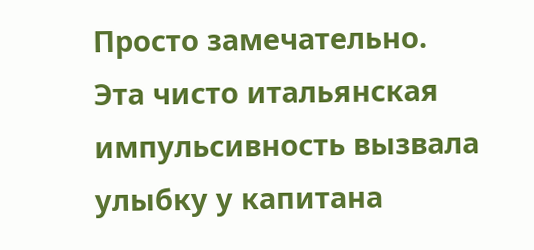Просто замечательно.
Эта чисто итальянская импульсивность вызвала улыбку у капитана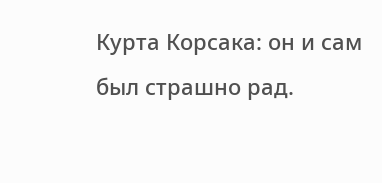Курта Корсака: он и сам был страшно рад.